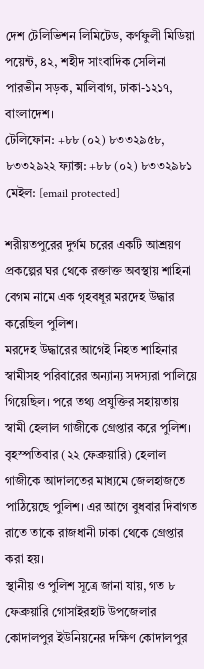দেশ টেলিভিশন লিমিটেড, কর্ণফুলী মিডিয়া পয়েন্ট, ৪২, শহীদ সাংবাদিক সেলিনা পারভীন সড়ক, মালিবাগ, ঢাকা-১২১৭, বাংলাদেশ।
টেলিফোন: +৮৮ (০২) ৮৩৩২৯৫৮, ৮৩৩২৯২২ ফ্যাক্স: +৮৮ (০২) ৮৩৩২৯৮১ মেইল: [email protected]

শরীয়তপুরের দুর্গম চরের একটি আশ্রয়ণ প্রকল্পের ঘর থেকে রক্তাক্ত অবস্থায় শাহিনা বেগম নামে এক গৃহবধূর মরদেহ উদ্ধার করেছিল পুলিশ।
মরদেহ উদ্ধারের আগেই নিহত শাহিনার স্বামীসহ পরিবারের অন্যান্য সদস্যরা পালিয়ে গিয়েছিল। পরে তথ্য প্রযুক্তির সহায়তায় স্বামী হেলাল গাজীকে গ্রেপ্তার করে পুলিশ।
বৃহস্পতিবার (২২ ফেব্রুয়ারি) হেলাল গাজীকে আদালতের মাধ্যমে জেলহাজতে পাঠিয়েছে পুলিশ। এর আগে বুধবার দিবাগত রাতে তাকে রাজধানী ঢাকা থেকে গ্রেপ্তার করা হয়।
স্থানীয় ও পুলিশ সূত্রে জানা যায়, গত ৮ ফেব্রুয়ারি গোসাইরহাট উপজেলার কোদালপুর ইউনিয়নের দক্ষিণ কোদালপুর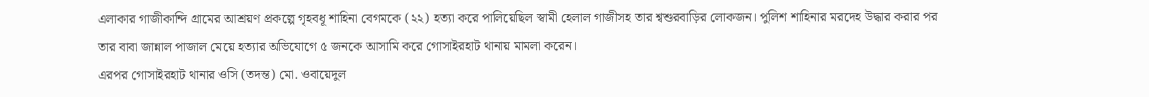এলাকার গাজীকান্দি গ্রামের আশ্রয়ণ প্রকল্পে গৃহবধূ শাহিনা বেগমকে (২২) হত্যা করে পালিয়েছিল স্বামী হেলাল গাজীসহ তার শ্বশুরবাড়ির লোকজন। পুলিশ শাহিনার মরদেহ উদ্ধার করার পর তার বাবা জান্নাল পাজাল মেয়ে হত্যার অভিযোগে ৫ জনকে আসামি করে গোসাইরহাট থানায় মামলা করেন।
এরপর গোসাইরহাট থানার ওসি (তদন্ত) মো. ওবায়েদুল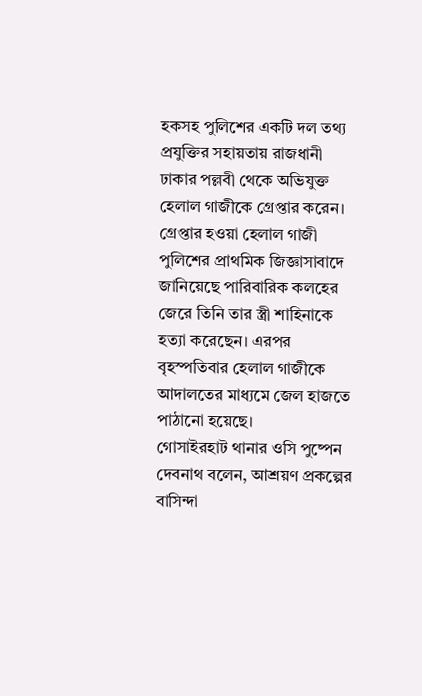হকসহ পুলিশের একটি দল তথ্য প্রযুক্তির সহায়তায় রাজধানী ঢাকার পল্লবী থেকে অভিযুক্ত হেলাল গাজীকে গ্রেপ্তার করেন। গ্রেপ্তার হওয়া হেলাল গাজী পুলিশের প্রাথমিক জিজ্ঞাসাবাদে জানিয়েছে পারিবারিক কলহের জেরে তিনি তার স্ত্রী শাহিনাকে হত্যা করেছেন। এরপর বৃহস্পতিবার হেলাল গাজীকে আদালতের মাধ্যমে জেল হাজতে পাঠানো হয়েছে।
গোসাইরহাট থানার ওসি পুষ্পেন দেবনাথ বলেন, আশ্রয়ণ প্রকল্পের বাসিন্দা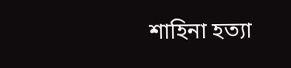শাহিনা হত্যা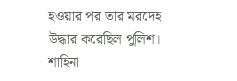হওয়ার পর তার মরদেহ উদ্ধার করেছিল পুলিশ। শাহিনা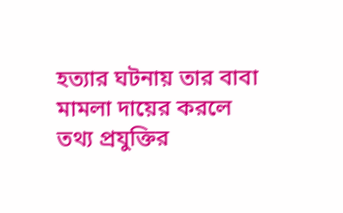হত্যার ঘটনায় তার বাবা মামলা দায়ের করলে তথ্য প্রযুক্তির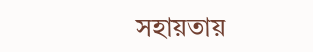সহায়তায়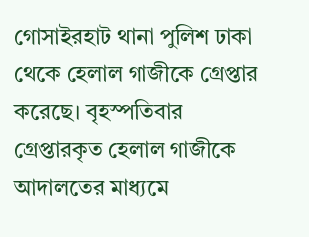গোসাইরহাট থানা পুলিশ ঢাকা থেকে হেলাল গাজীকে গ্রেপ্তার করেছে। বৃহস্পতিবার গ্রেপ্তারকৃত হেলাল গাজীকে আদালতের মাধ্যমে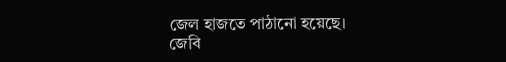জেল হাজতে পাঠানো হয়েছে।
জেবি